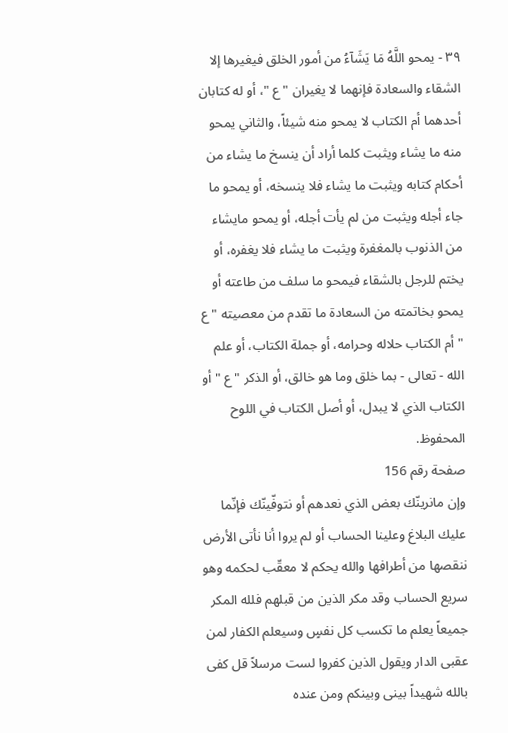٣٩ - يمحو اللَّهُ مَا يَشَآءُ من أمور الخلق فيغيرها إلا الشقاء والسعادة فإنهما لا يغيران " ع "، أو له كتابان أحدهما أم الكتاب لا يمحو منه شيئاً، والثاني يمحو منه ما يشاء ويثبت كلما أراد أن ينسخ ما يشاء من أحكام كتابه ويثبت ما يشاء فلا ينسخه، أو يمحو ما جاء أجله ويثبت من لم يأت أجله، أو يمحو مايشاء من الذنوب بالمغفرة ويثبت ما يشاء فلا يغفره، أو يختم للرجل بالشقاء فيمحو ما سلف من طاعته أو يمحو بخاتمته من السعادة ما تقدم من معصيته " ع " أم الكتاب حلاله وحرامه، أو جملة الكتاب، أو علم الله - تعالى - بما خلق وما هو خالق، أو الذكر " ع " أو الكتاب الذي لا يبدل، أو أصل الكتاب في اللوح المحفوظ.
صفحة رقم 156
وإن مانرينّك بعض الذي نعدهم أو نتوفّينّك فإنّما عليك البلاغ وعلينا الحساب أو لم يروا أنا نأتى الأرض ننقصها من أطرافها والله يحكم لا معقّب لحكمه وهو سريع الحساب وقد مكر الذين من قبلهم فلله المكر جميعاً يعلم ما تكسب كل نفسٍ وسيعلم الكفار لمن عقبى الدار ويقول الذين كفروا لست مرسلاً قل كفى بالله شهيداً بينى وبينكم ومن عنده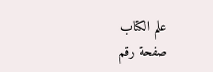علم الكتاب
صفحة رقم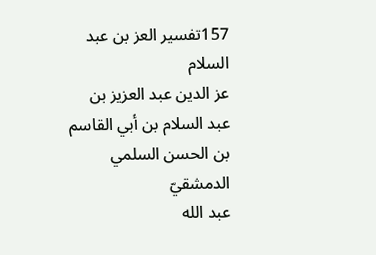157تفسير العز بن عبد السلام
عز الدين عبد العزيز بن عبد السلام بن أبي القاسم بن الحسن السلمي الدمشقيّ
عبد الله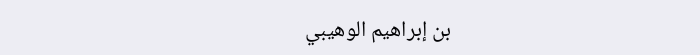بن إبراهيم الوهيبي